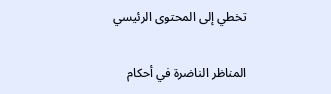تخطي إلى المحتوى الرئيسي

المناظر الناضرة في أحكام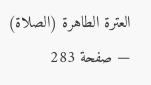العترة الطاهرة (الصلاة) — صفحة 283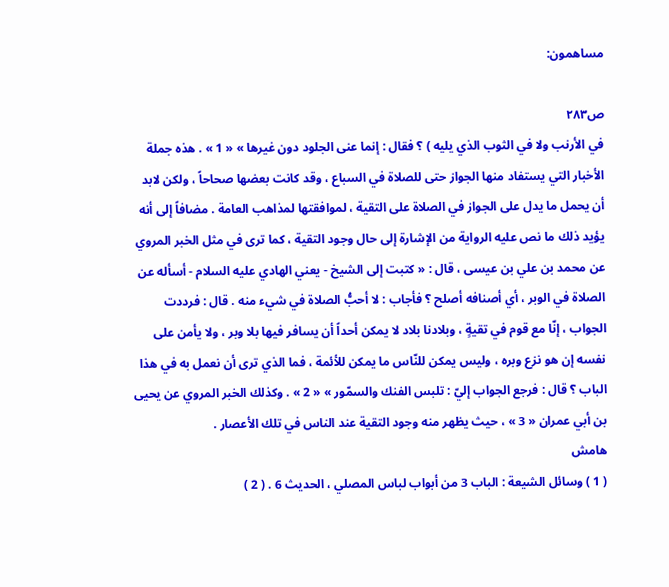مساهمون:

ص٢٨٣
في الأرنب ولا في الثوب الذي يليه ) ؟ فقال : إنما عنى الجلود دون غيرها » « 1 » . هذه جملة الأخبار التي يستفاد منها الجواز حتى للصلاة في السباع ، وقد كانت بعضها صحاحاً ، ولكن لابد أن يحمل ما يدل على الجواز في الصلاة على التقية ، لموافقتها لمذاهب العامة . مضافاً إلى أنه يؤيد ذلك ما نص عليه الرواية من الإشارة إلى حال وجود التقية ، كما ترى في مثل الخبر المروي عن محمد بن علي بن عيسى ، قال : « كتبت إلى الشيخ - يعني الهادي عليه السلام - أسأله عن الصلاة في الوبر ، أي أصنافه أصلح ؟ فأجاب : لا أحبُّ الصلاة في شيء منه . قال : فرددت الجواب ، إنّا مع قوم في تقيةٍ ، وبلادنا بلاد لا يمكن أحداً أن يسافر فيها بلا وبر ، ولا يأمن على نفسه إن هو نزع وبره ، وليس يمكن للنّاس ما يمكن للأئمة ، فما الذي ترى أن نعمل به في هذا الباب ؟ قال : فرجع الجواب إليّ : تلبس الفنك والسمّور » « 2 » . وكذلك الخبر المروي عن يحيى بن أبي عمران « 3 » ، حيث يظهر منه وجود التقية عند الناس في تلك الأعصار .
هامش
( 1 ) وسائل الشيعة : الباب 3 من أبواب لباس المصلي ، الحديث 6 . ( 2 )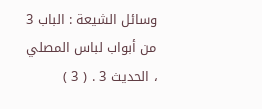وسائل الشيعة : الباب 3 من أبواب لباس المصلي ، الحديث 3 . ( 3 )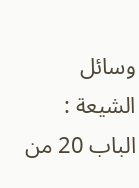وسائل الشيعة : الباب 20 من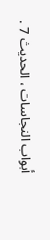أبواب النجاسات ، الحديث 7 .